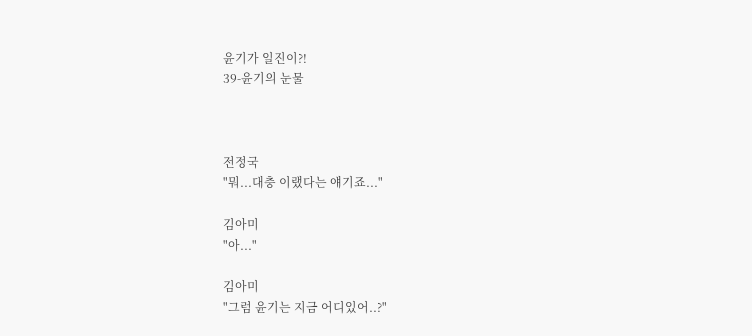윤기가 일진이?!
39-윤기의 눈물



전정국
"뭐...대충 이랬다는 얘기죠..."

김아미
"아..."

김아미
"그럼 윤기는 지금 어디있어..?"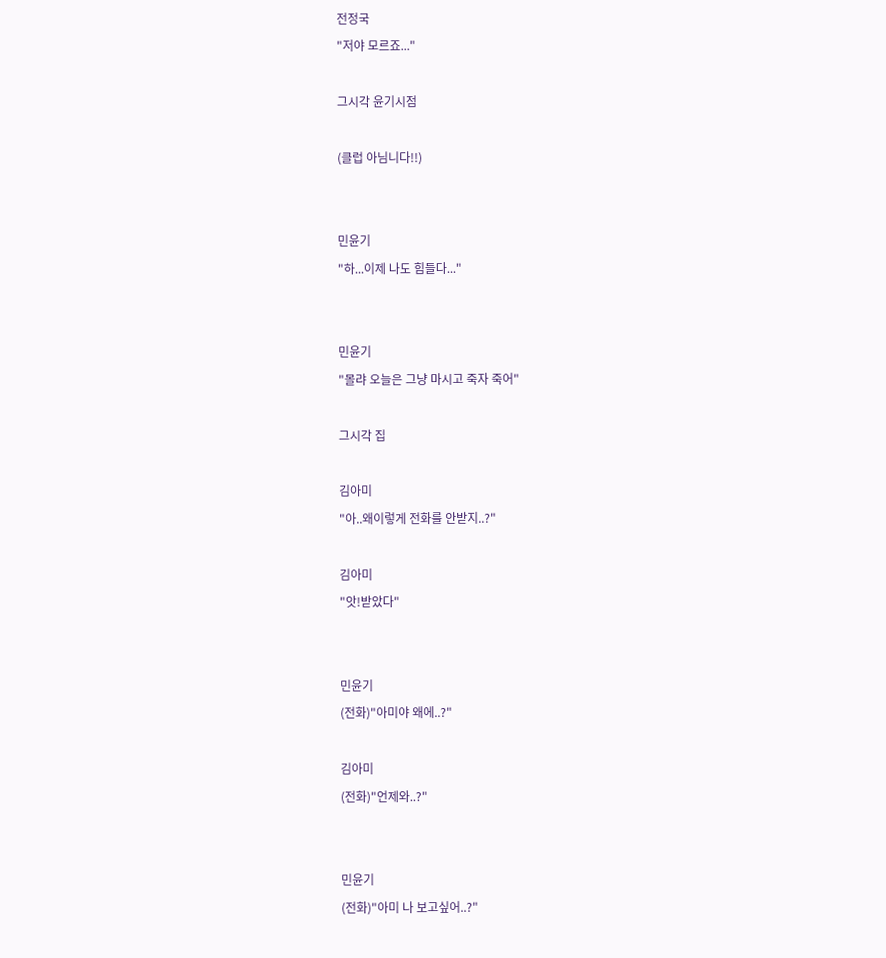전정국
"저야 모르죠..."

그시각 윤기시점

(클럽 아님니다!!)


민윤기
"하...이제 나도 힘들다..."


민윤기
"몰랴 오늘은 그냥 마시고 죽자 죽어"

그시각 집

김아미
"아..왜이렇게 전화를 안받지..?"

김아미
"앗!받았다"


민윤기
(전화)"아미야 왜에..?"

김아미
(전화)"언제와..?"


민윤기
(전화)"아미 나 보고싶어..?"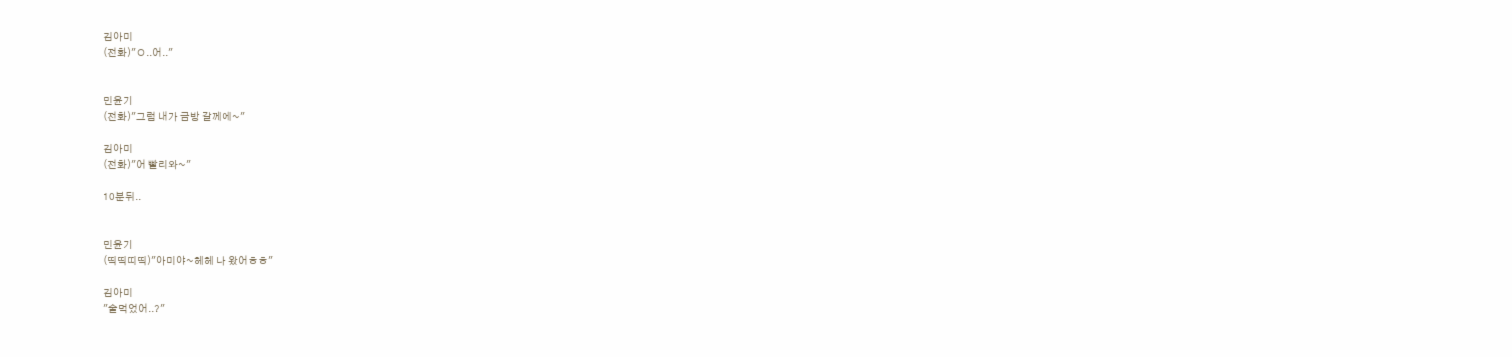김아미
(전화)"ㅇ..어.."


민윤기
(전화)"그럼 내가 금방 갈께에~"

김아미
(전화)"어 빨리와~"

10분뒤..


민윤기
(띡띡띠띡)"아미야~헤헤 나 왔어ㅎㅎ"

김아미
"술먹었어..?"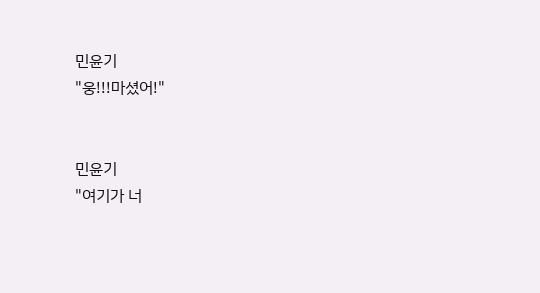민윤기
"웅!!!마셨어!"


민윤기
"여기가 너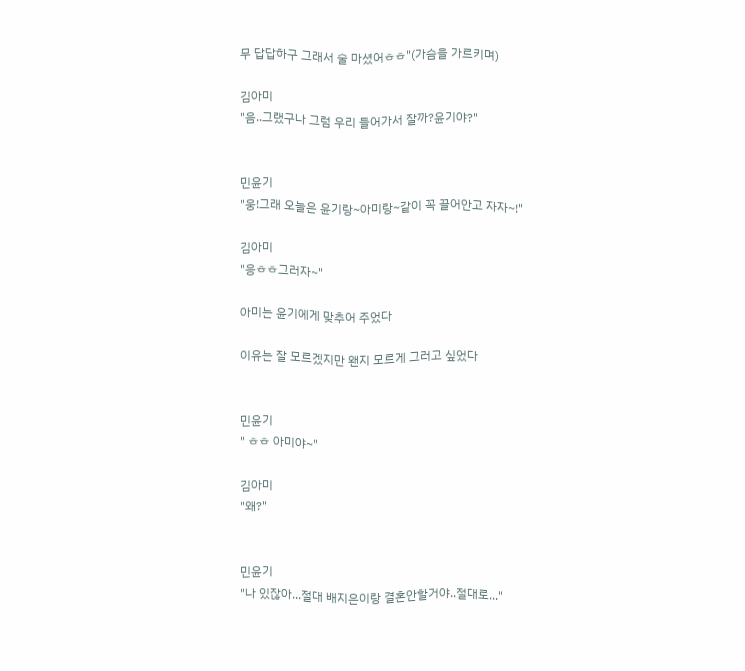무 답답하구 그래서 술 마셨어ㅎㅎ"(가슴을 가르키며)

김아미
"음..그랬구나 그럼 우리 들어가서 잘까?윤기야?"


민윤기
"웅!그래 오늘은 윤기랑~아미랑~같이 꼭 끌어안고 자자~!"

김아미
"응ㅎㅎ그러자~"

아미는 윤기에게 맞추어 주었다

이유는 잘 모르겠지만 왠지 모르게 그러고 싶었다


민윤기
" ㅎㅎ 아미야~"

김아미
"왜?"


민윤기
"나 있잖아...절대 배지은이랑 결혼안할거야..절대로..."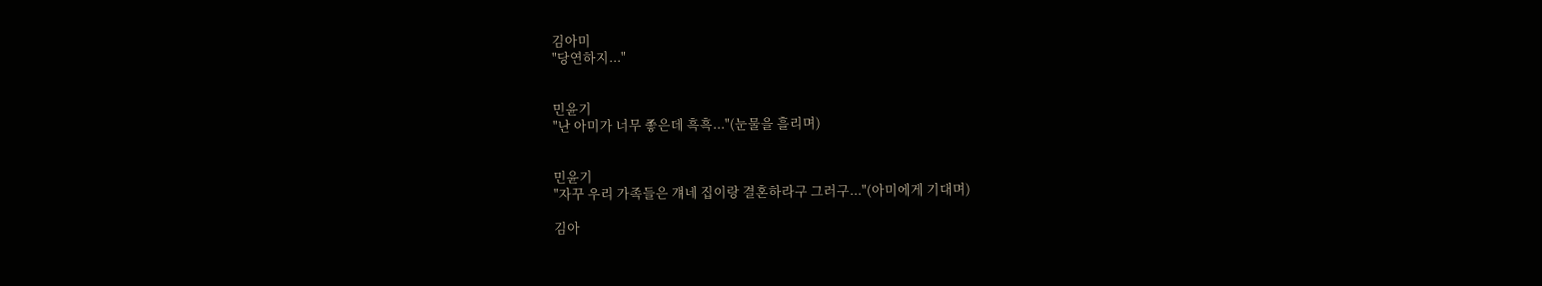김아미
"당연하지..."


민윤기
"난 아미가 너무 좋은데 흑흑..."(눈물을 흘리며)


민윤기
"자꾸 우리 가족들은 걔네 집이랑 결혼하라구 그러구..."(아미에게 기대며)

김아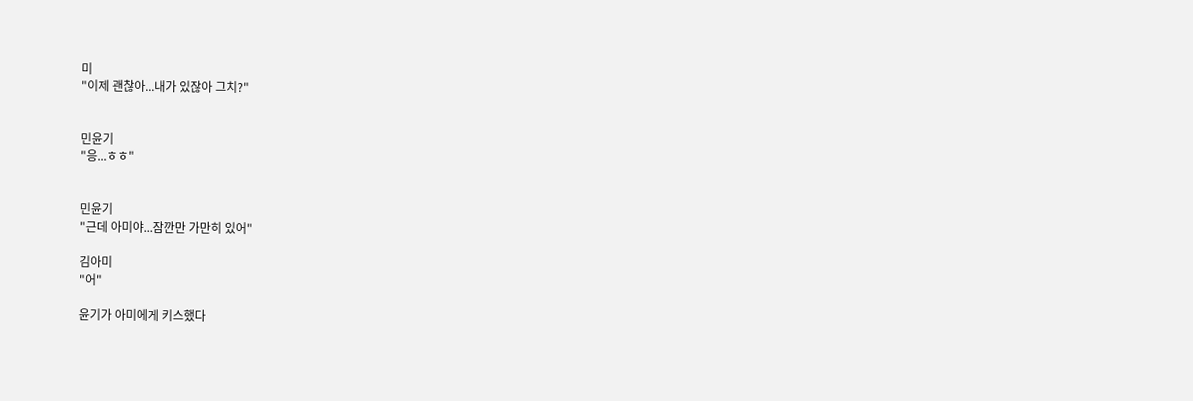미
"이제 괜찮아...내가 있잖아 그치?"


민윤기
"응...ㅎㅎ"


민윤기
"근데 아미야...잠깐만 가만히 있어"

김아미
"어"

윤기가 아미에게 키스했다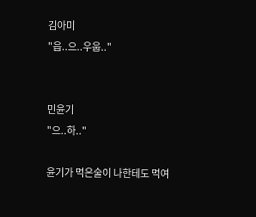김아미
"읍..으..우웁.."


민윤기
"으..하.."

윤기가 먹은술이 나한테도 먹여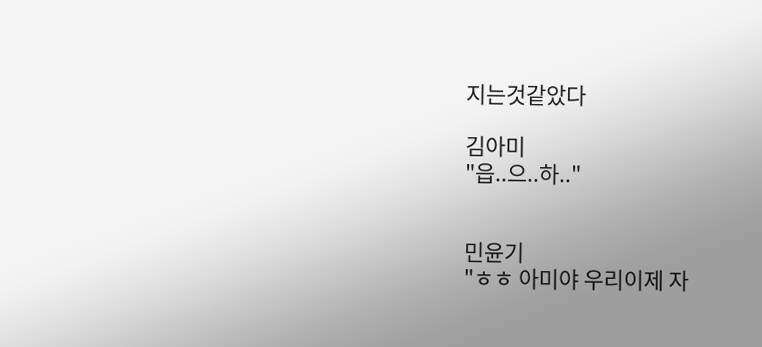지는것같았다

김아미
"읍..으..하.."


민윤기
"ㅎㅎ 아미야 우리이제 자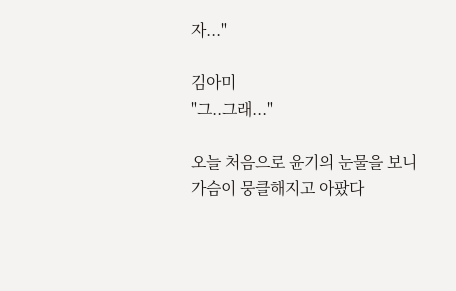자..."

김아미
"그..그래..."

오늘 처음으로 윤기의 눈물을 보니 가슴이 뭉클해지고 아팠다